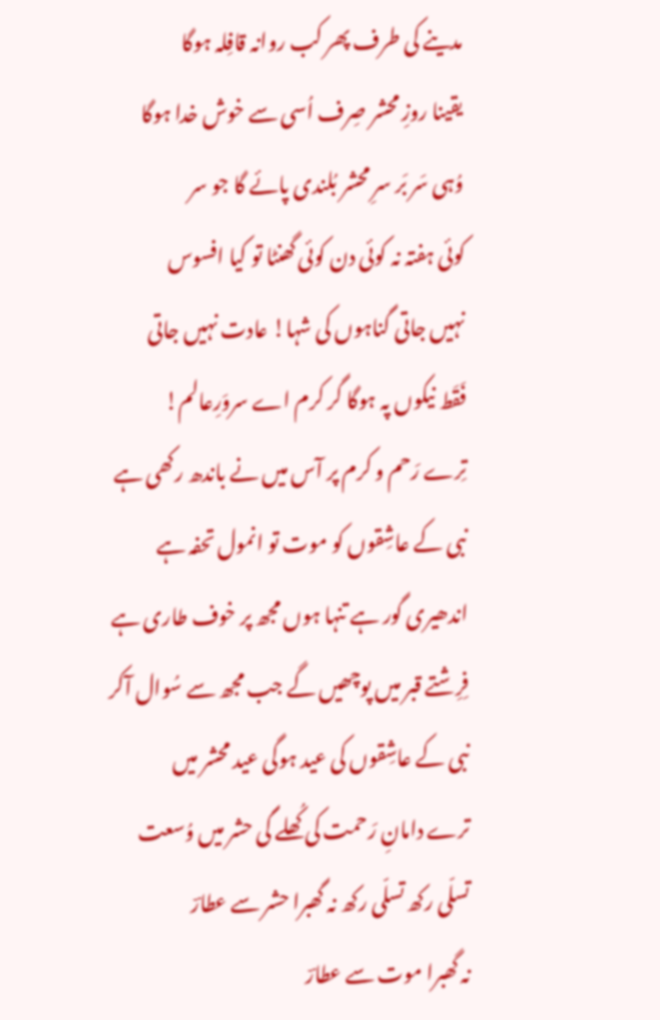مدینے کی طرف پھر کب روانہ قافِلہ ہوگا
یقینا روزِ محشر صِرف اُسی سے خوش خدا ہوگا
وُہی سَر بَر سرِ محشر بُلندی پائے گا جو سر
کوئی ہفتہ نہ کوئی دن کوئی گھنٹا تو کیا افسوس
نہیں جاتی گناہوں کی شہا! عادت نہیں جاتی
فَقَط نیکوں پہ ہوگا گر کرم اے سروَرِعالم!
تِرے رَحم و کرم پر آس میں نے باندھ رکھی ہے
نبی کے عاشِقوں کو موت تو انمول تحفہ ہے
اندھیری گور ہے تنہا ہوں مجھ پر خوف طاری ہے
فِرِشتے قبر میں پوچھیں گے جب مجھ سے سُوال آکر
نبی کے عاشِقوں کی عید ہوگی عید محشر میں
ترے دامانِ رَحمت کی کُھلے گی حشر میں وُسعت
تسلّی رکھ تسلّی رکھ نہ گھبرا حشر سے عطارؔ
نہ گھبرا موت سے عطارؔ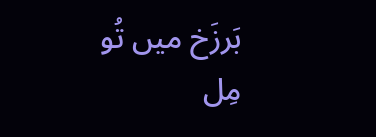بَرزَخ میں تُو مِل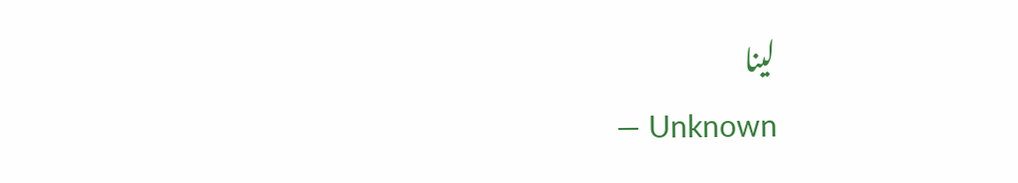لینا
— Unknown